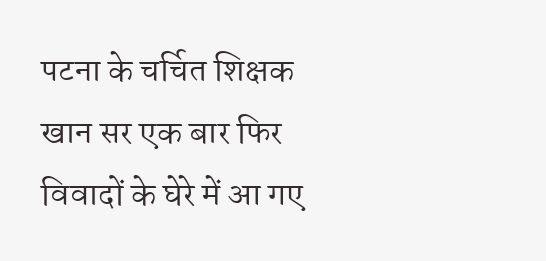पटना के चर्चित शिक्षक खान सर एक बार फिर विवादों के घेरे में आ गए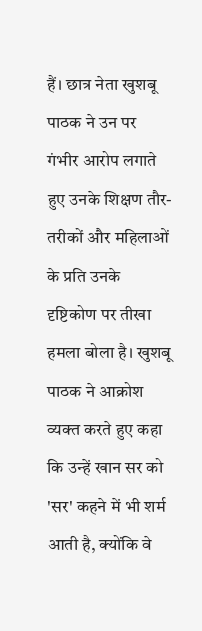हैं। छात्र नेता खुशबू पाठक ने उन पर गंभीर आरोप लगाते हुए उनके शिक्षण तौर-तरीकों और महिलाओं के प्रति उनके दृष्टिकोण पर तीखा हमला बोला है। खुशबू पाठक ने आक्रोश व्यक्त करते हुए कहा कि उन्हें खान सर को 'सर' कहने में भी शर्म आती है, क्योंकि वे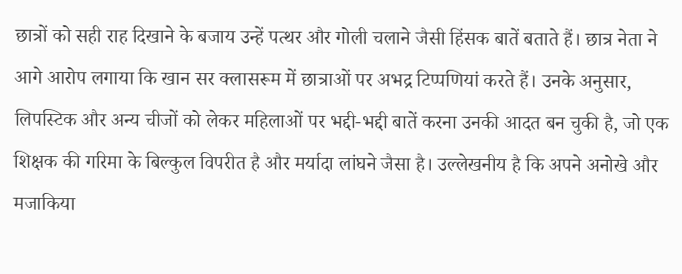छात्रों को सही राह दिखाने के बजाय उन्हें पत्थर और गोली चलाने जैसी हिंसक बातें बताते हैं। छात्र नेता ने आगे आरोप लगाया कि खान सर क्लासरूम में छात्राओं पर अभद्र टिप्पणियां करते हैं। उनके अनुसार, लिपस्टिक और अन्य चीजों को लेकर महिलाओं पर भद्दी-भद्दी बातें करना उनकी आदत बन चुकी है, जो एक शिक्षक की गरिमा के बिल्कुल विपरीत है और मर्यादा लांघने जैसा है। उल्लेखनीय है कि अपने अनोखे और मजाकिया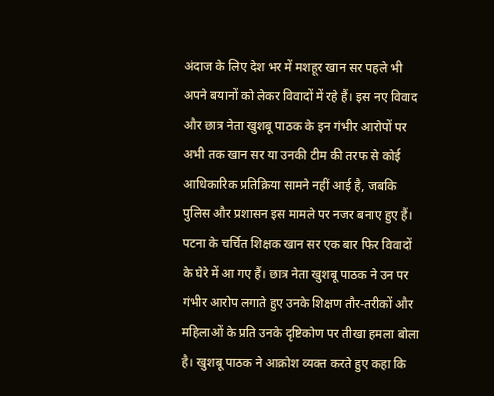अंदाज के लिए देश भर में मशहूर खान सर पहले भी अपने बयानों को लेकर विवादों में रहे हैं। इस नए विवाद और छात्र नेता खुशबू पाठक के इन गंभीर आरोपों पर अभी तक खान सर या उनकी टीम की तरफ से कोई आधिकारिक प्रतिक्रिया सामने नहीं आई है, जबकि पुलिस और प्रशासन इस मामले पर नजर बनाए हुए हैं।
पटना के चर्चित शिक्षक खान सर एक बार फिर विवादों के घेरे में आ गए हैं। छात्र नेता खुशबू पाठक ने उन पर गंभीर आरोप लगाते हुए उनके शिक्षण तौर-तरीकों और महिलाओं के प्रति उनके दृष्टिकोण पर तीखा हमला बोला है। खुशबू पाठक ने आक्रोश व्यक्त करते हुए कहा कि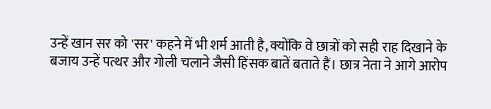उन्हें खान सर को 'सर' कहने में भी शर्म आती है, क्योंकि वे छात्रों को सही राह दिखाने के बजाय उन्हें पत्थर और गोली चलाने जैसी हिंसक बातें बताते हैं। छात्र नेता ने आगे आरोप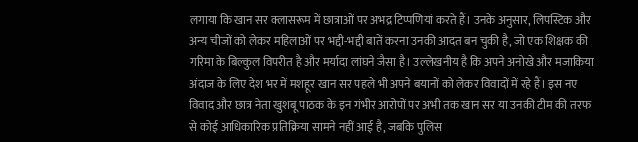लगाया कि खान सर क्लासरूम में छात्राओं पर अभद्र टिप्पणियां करते हैं। उनके अनुसार, लिपस्टिक और अन्य चीजों को लेकर महिलाओं पर भद्दी-भद्दी बातें करना उनकी आदत बन चुकी है, जो एक शिक्षक की गरिमा के बिल्कुल विपरीत है और मर्यादा लांघने जैसा है। उल्लेखनीय है कि अपने अनोखे और मजाकिया अंदाज के लिए देश भर में मशहूर खान सर पहले भी अपने बयानों को लेकर विवादों में रहे हैं। इस नए विवाद और छात्र नेता खुशबू पाठक के इन गंभीर आरोपों पर अभी तक खान सर या उनकी टीम की तरफ से कोई आधिकारिक प्रतिक्रिया सामने नहीं आई है, जबकि पुलिस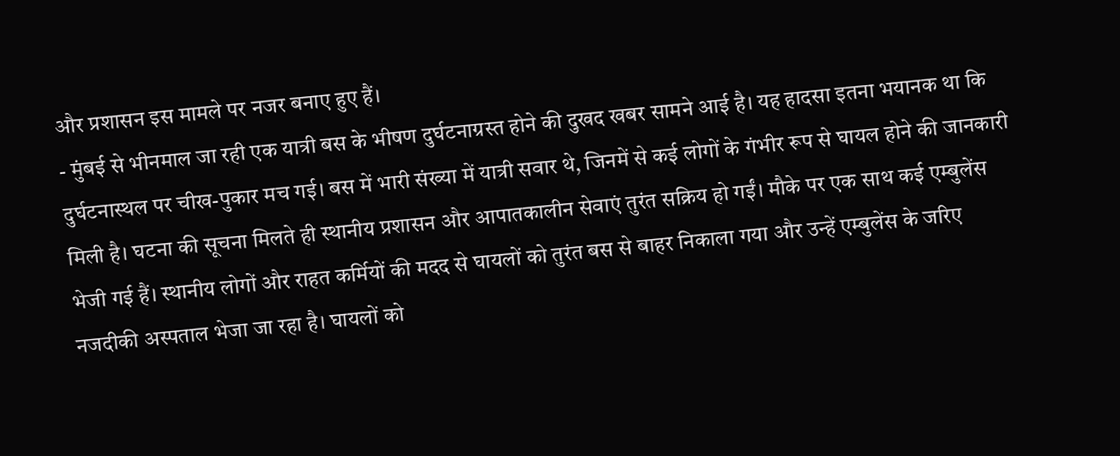और प्रशासन इस मामले पर नजर बनाए हुए हैं।
- मुंबई से भीनमाल जा रही एक यात्री बस के भीषण दुर्घटनाग्रस्त होने की दुखद खबर सामने आई है। यह हादसा इतना भयानक था कि दुर्घटनास्थल पर चीख-पुकार मच गई। बस में भारी संख्या में यात्री सवार थे, जिनमें से कई लोगों के गंभीर रूप से घायल होने की जानकारी मिली है। घटना की सूचना मिलते ही स्थानीय प्रशासन और आपातकालीन सेवाएं तुरंत सक्रिय हो गईं। मौके पर एक साथ कई एम्बुलेंस भेजी गई हैं। स्थानीय लोगों और राहत कर्मियों की मदद से घायलों को तुरंत बस से बाहर निकाला गया और उन्हें एम्बुलेंस के जरिए नजदीकी अस्पताल भेजा जा रहा है। घायलों को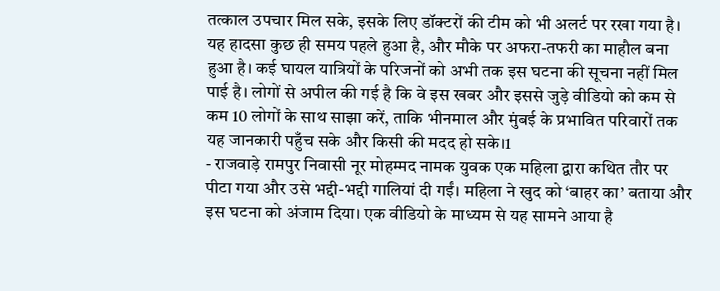तत्काल उपचार मिल सके, इसके लिए डॉक्टरों की टीम को भी अलर्ट पर रखा गया है। यह हादसा कुछ ही समय पहले हुआ है, और मौके पर अफरा-तफरी का माहौल बना हुआ है। कई घायल यात्रियों के परिजनों को अभी तक इस घटना की सूचना नहीं मिल पाई है। लोगों से अपील की गई है कि वे इस खबर और इससे जुड़े वीडियो को कम से कम 10 लोगों के साथ साझा करें, ताकि भीनमाल और मुंबई के प्रभावित परिवारों तक यह जानकारी पहुँच सके और किसी की मदद हो सके।1
- राजवाड़े रामपुर निवासी नूर मोहम्मद नामक युवक एक महिला द्वारा कथित तौर पर पीटा गया और उसे भद्दी-भद्दी गालियां दी गईं। महिला ने खुद को ‘बाहर का’ बताया और इस घटना को अंजाम दिया। एक वीडियो के माध्यम से यह सामने आया है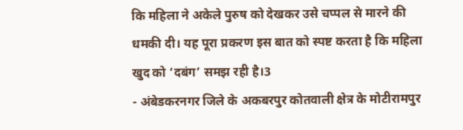कि महिला ने अकेले पुरुष को देखकर उसे चप्पल से मारने की धमकी दी। यह पूरा प्रकरण इस बात को स्पष्ट करता है कि महिला खुद को ‘दबंग’ समझ रही है।3
- अंबेडकरनगर जिले के अकबरपुर कोतवाली क्षेत्र के मोटीरामपुर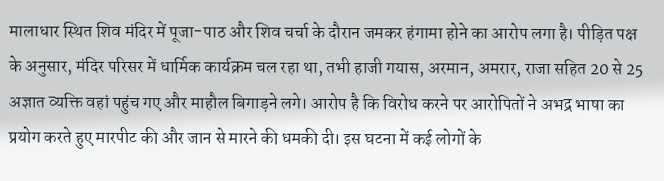मालाधार स्थित शिव मंदिर में पूजा-पाठ और शिव चर्चा के दौरान जमकर हंगामा होने का आरोप लगा है। पीड़ित पक्ष के अनुसार, मंदिर परिसर में धार्मिक कार्यक्रम चल रहा था, तभी हाजी गयास, अरमान, अमरार, राजा सहित 20 से 25 अज्ञात व्यक्ति वहां पहुंच गए और माहौल बिगाड़ने लगे। आरोप है कि विरोध करने पर आरोपितों ने अभद्र भाषा का प्रयोग करते हुए मारपीट की और जान से मारने की धमकी दी। इस घटना में कई लोगों के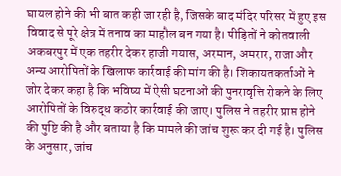घायल होने की भी बात कही जा रही है, जिसके बाद मंदिर परिसर में हुए इस विवाद से पूरे क्षेत्र में तनाव का माहौल बन गया है। पीड़ितों ने कोतवाली अकबरपुर में एक तहरीर देकर हाजी गयास, अरमान, अमरार, राजा और अन्य आरोपितों के खिलाफ कार्रवाई की मांग की है। शिकायतकर्ताओं ने जोर देकर कहा है कि भविष्य में ऐसी घटनाओं की पुनरावृत्ति रोकने के लिए आरोपितों के विरुद्ध कठोर कार्रवाई की जाए। पुलिस ने तहरीर प्राप्त होने की पुष्टि की है और बताया है कि मामले की जांच शुरू कर दी गई है। पुलिस के अनुसार, जांच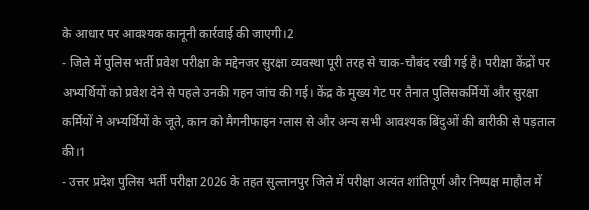के आधार पर आवश्यक कानूनी कार्रवाई की जाएगी।2
- जिले में पुलिस भर्ती प्रवेश परीक्षा के मद्देनजर सुरक्षा व्यवस्था पूरी तरह से चाक-चौबंद रखी गई है। परीक्षा केंद्रों पर अभ्यर्थियों को प्रवेश देने से पहले उनकी गहन जांच की गई। केंद्र के मुख्य गेट पर तैनात पुलिसकर्मियों और सुरक्षा कर्मियों ने अभ्यर्थियों के जूते, कान को मैगनीफाइन ग्लास से और अन्य सभी आवश्यक बिंदुओं की बारीकी से पड़ताल की।1
- उत्तर प्रदेश पुलिस भर्ती परीक्षा 2026 के तहत सुल्तानपुर जिले में परीक्षा अत्यंत शांतिपूर्ण और निष्पक्ष माहौल में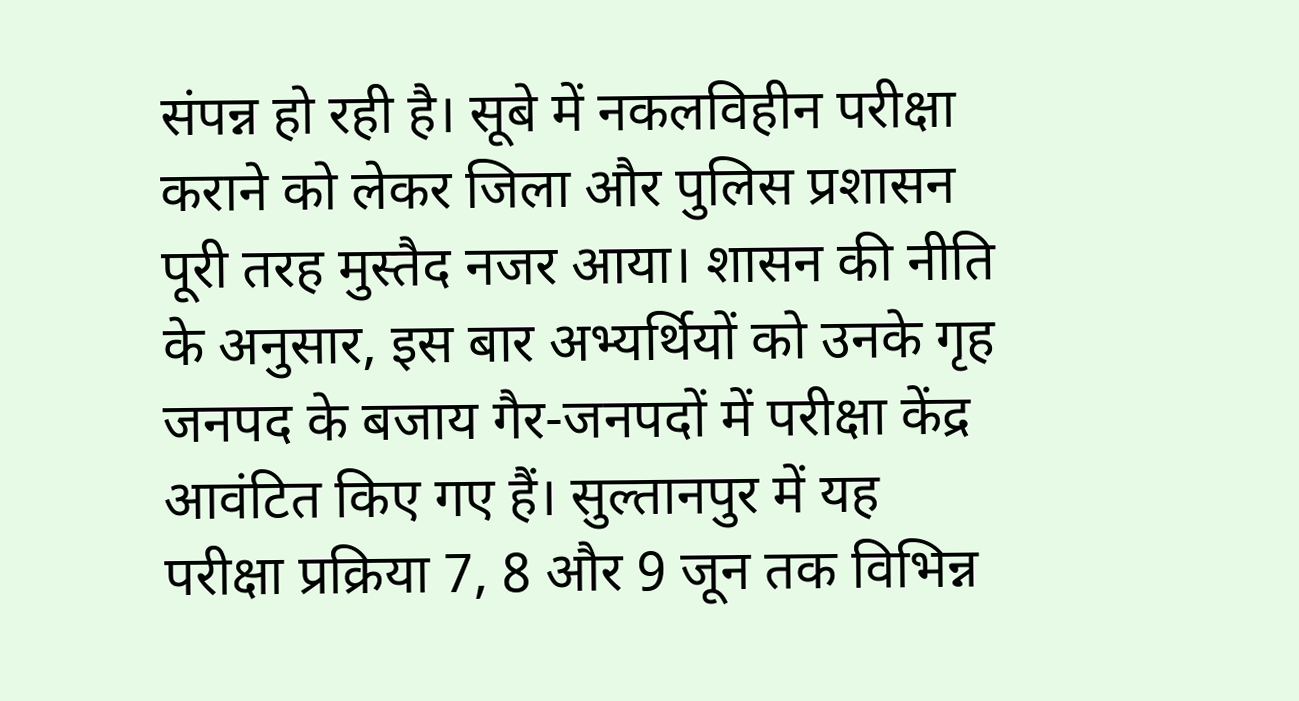संपन्न हो रही है। सूबे में नकलविहीन परीक्षा कराने को लेकर जिला और पुलिस प्रशासन पूरी तरह मुस्तैद नजर आया। शासन की नीति के अनुसार, इस बार अभ्यर्थियों को उनके गृह जनपद के बजाय गैर-जनपदों में परीक्षा केंद्र आवंटित किए गए हैं। सुल्तानपुर में यह परीक्षा प्रक्रिया 7, 8 और 9 जून तक विभिन्न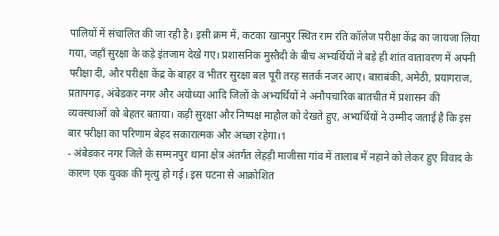पालियों में संचालित की जा रही है। इसी क्रम में, कटका खानपुर स्थित राम रति कॉलेज परीक्षा केंद्र का जायजा लिया गया, जहाँ सुरक्षा के कड़े इंतजाम देखे गए। प्रशासनिक मुस्तैदी के बीच अभ्यर्थियों ने बड़े ही शांत वातावरण में अपनी परीक्षा दी, और परीक्षा केंद्र के बाहर व भीतर सुरक्षा बल पूरी तरह सतर्क नजर आए। बाराबंकी, अमेठी, प्रयागराज, प्रतापगढ़, अंबेडकर नगर और अयोध्या आदि जिलों के अभ्यर्थियों ने अनौपचारिक बातचीत में प्रशासन की व्यवस्थाओं को बेहतर बताया। कड़ी सुरक्षा और निष्पक्ष माहौल को देखते हुए, अभ्यर्थियों ने उम्मीद जताई है कि इस बार परीक्षा का परिणाम बेहद सकारात्मक और अच्छा रहेगा।1
- अंबेडकर नगर जिले के सम्मनपुर थाना क्षेत्र अंतर्गत लेहड़ी माजीसा गांव में तालाब में नहाने को लेकर हुए विवाद के कारण एक युवक की मृत्यु हो गई। इस घटना से आक्रोशित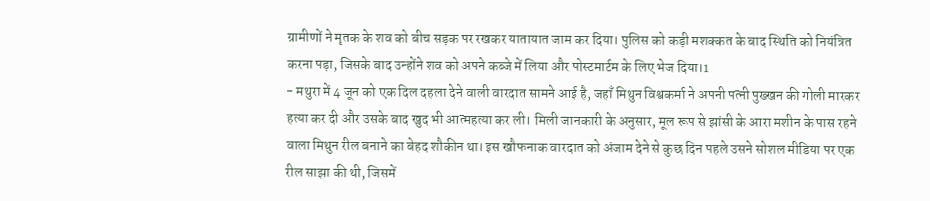ग्रामीणों ने मृतक के शव को बीच सड़क पर रखकर यातायात जाम कर दिया। पुलिस को कड़ी मशक्कत के बाद स्थिति को नियंत्रित करना पड़ा, जिसके बाद उन्होंने शव को अपने कब्जे में लिया और पोस्टमार्टम के लिए भेज दिया।1
- मथुरा में 4 जून को एक दिल दहला देने वाली वारदात सामने आई है, जहाँ मिथुन विश्वकर्मा ने अपनी पत्नी पुख्खन की गोली मारकर हत्या कर दी और उसके बाद खुद भी आत्महत्या कर ली। मिली जानकारी के अनुसार, मूल रूप से झांसी के आरा मशीन के पास रहने वाला मिथुन रील बनाने का बेहद शौकीन था। इस खौफनाक वारदात को अंजाम देने से कुछ दिन पहले उसने सोशल मीडिया पर एक रील साझा की थी, जिसमें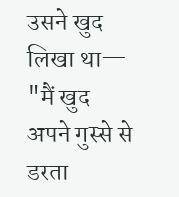उसने खुद लिखा था— "मैं खुद अपने गुस्से से डरता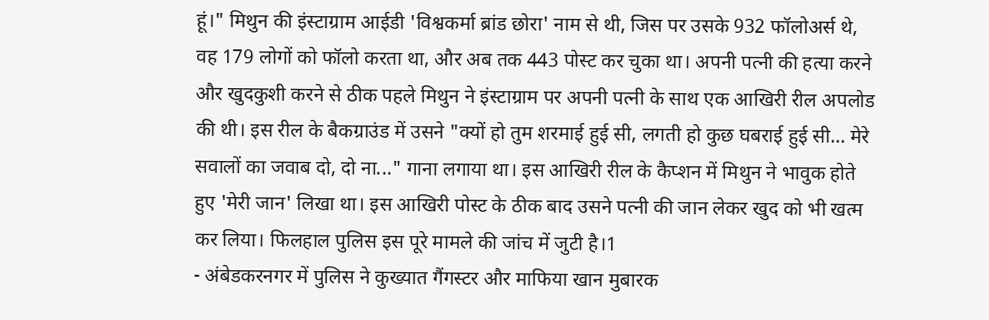हूं।" मिथुन की इंस्टाग्राम आईडी 'विश्वकर्मा ब्रांड छोरा' नाम से थी, जिस पर उसके 932 फॉलोअर्स थे, वह 179 लोगों को फॉलो करता था, और अब तक 443 पोस्ट कर चुका था। अपनी पत्नी की हत्या करने और खुदकुशी करने से ठीक पहले मिथुन ने इंस्टाग्राम पर अपनी पत्नी के साथ एक आखिरी रील अपलोड की थी। इस रील के बैकग्राउंड में उसने "क्यों हो तुम शरमाई हुई सी, लगती हो कुछ घबराई हुई सी... मेरे सवालों का जवाब दो, दो ना..." गाना लगाया था। इस आखिरी रील के कैप्शन में मिथुन ने भावुक होते हुए 'मेरी जान' लिखा था। इस आखिरी पोस्ट के ठीक बाद उसने पत्नी की जान लेकर खुद को भी खत्म कर लिया। फिलहाल पुलिस इस पूरे मामले की जांच में जुटी है।1
- अंबेडकरनगर में पुलिस ने कुख्यात गैंगस्टर और माफिया खान मुबारक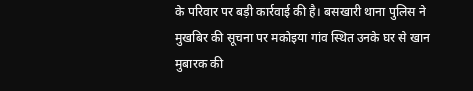के परिवार पर बड़ी कार्रवाई की है। बसखारी थाना पुलिस ने मुखबिर की सूचना पर मकोइया गांव स्थित उनके घर से खान मुबारक की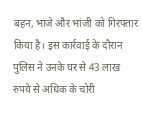बहन, भांजे और भांजी को गिरफ्तार किया है। इस कार्रवाई के दौरान पुलिस ने उनके घर से 43 लाख रुपये से अधिक के चोरी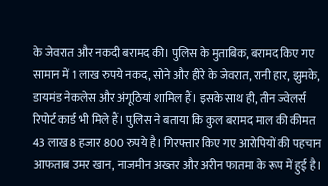के जेवरात और नकदी बरामद की। पुलिस के मुताबिक, बरामद किए गए सामान में 1 लाख रुपये नकद, सोने और हीरे के जेवरात, रानी हार, झुमके, डायमंड नेकलेस और अंगूठियां शामिल हैं। इसके साथ ही, तीन ज्वेलर्स रिपोर्ट कार्ड भी मिले हैं। पुलिस ने बताया कि कुल बरामद माल की कीमत 43 लाख 8 हजार 800 रुपये है। गिरफ्तार किए गए आरोपियों की पहचान आफताब उमर खान, नाजमीन अख्तर और अरीन फातमा के रूप में हुई है।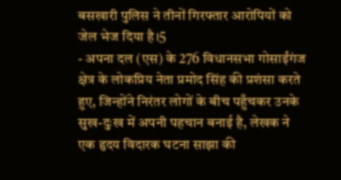बसखारी पुलिस ने तीनों गिरफ्तार आरोपियों को जेल भेज दिया है।5
- अपना दल (एस) के 276 विधानसभा गोसाईंगंज क्षेत्र के लोकप्रिय नेता प्रमोद सिंह की प्रशंसा करते हुए, जिन्होंने निरंतर लोगों के बीच पहुँचकर उनके सुख-दुःख में अपनी पहचान बनाई है, लेखक ने एक हृदय विदारक घटना साझा की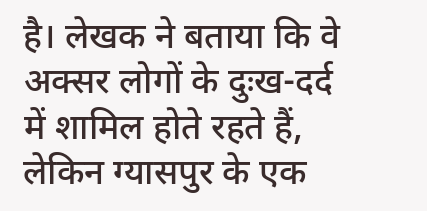है। लेखक ने बताया कि वे अक्सर लोगों के दुःख-दर्द में शामिल होते रहते हैं, लेकिन ग्यासपुर के एक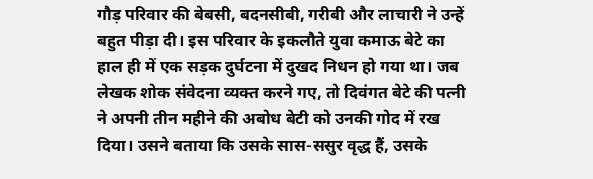गौड़ परिवार की बेबसी, बदनसीबी, गरीबी और लाचारी ने उन्हें बहुत पीड़ा दी। इस परिवार के इकलौते युवा कमाऊ बेटे का हाल ही में एक सड़क दुर्घटना में दुखद निधन हो गया था। जब लेखक शोक संवेदना व्यक्त करने गए, तो दिवंगत बेटे की पत्नी ने अपनी तीन महीने की अबोध बेटी को उनकी गोद में रख दिया। उसने बताया कि उसके सास-ससुर वृद्ध हैं, उसके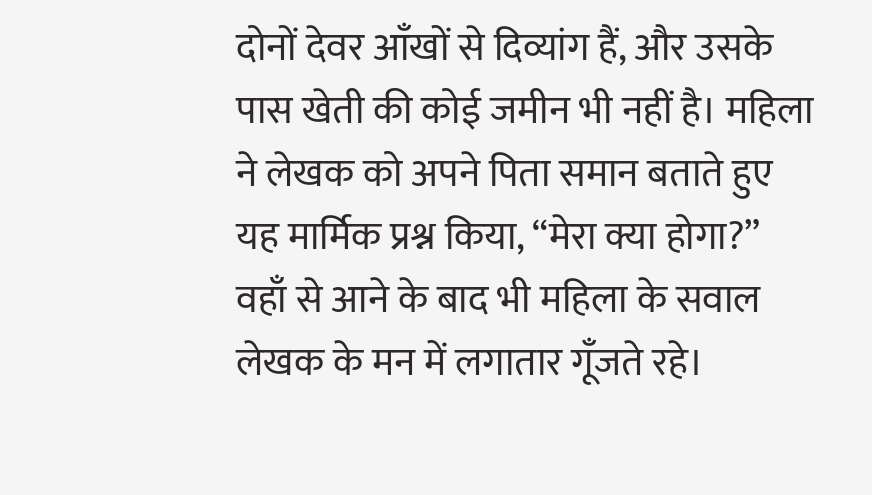दोनों देवर आँखों से दिव्यांग हैं, और उसके पास खेती की कोई जमीन भी नहीं है। महिला ने लेखक को अपने पिता समान बताते हुए यह मार्मिक प्रश्न किया, “मेरा क्या होगा?” वहाँ से आने के बाद भी महिला के सवाल लेखक के मन में लगातार गूँजते रहे।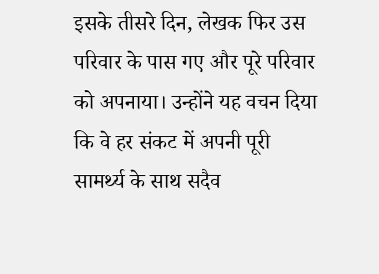इसके तीसरे दिन, लेखक फिर उस परिवार के पास गए और पूरे परिवार को अपनाया। उन्होंने यह वचन दिया कि वे हर संकट में अपनी पूरी सामर्थ्य के साथ सदैव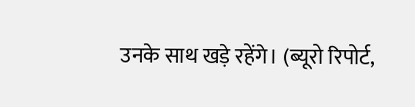उनके साथ खड़े रहेंगे। (ब्यूरो रिपोर्ट,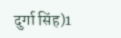दुर्गा सिंह)1